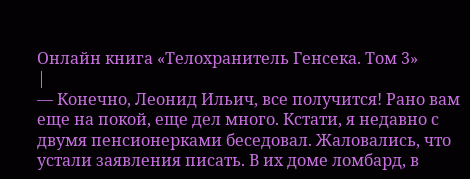Онлайн книга «Телохранитель Генсека. Том 3»
|
— Конечно, Леонид Ильич, все получится! Рано вам еще на покой, еще дел много. Кстати, я недавно с двумя пенсионерками беседовал. Жаловались, что устали заявления писать. В их доме ломбард, в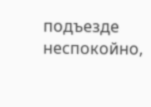подъезде неспокойно,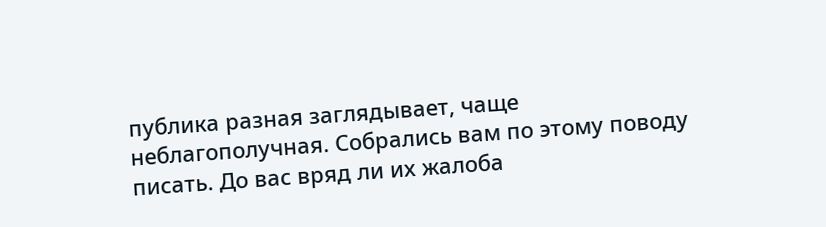публика разная заглядывает, чаще неблагополучная. Собрались вам по этому поводу писать. До вас вряд ли их жалоба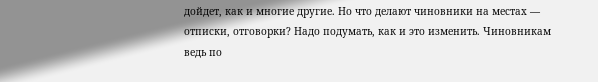дойдет, как и многие другие. Но что делают чиновники на местах — отписки, отговорки? Надо подумать, как и это изменить. Чиновникам ведь по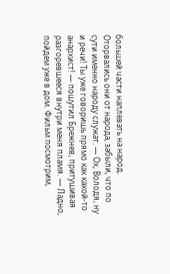большей части наплевать на народ. Оторвались они от народа, забыли, что по сути именно народу служат. — Ох, Володя, ну и речи! Ты уже говоришь прямо как какой-то анархист! — пошутил Брежнев, притушивая разгоревшееся внутри меня пламя. — Ладно, пойдем уже в дом. Фильм посмотрим,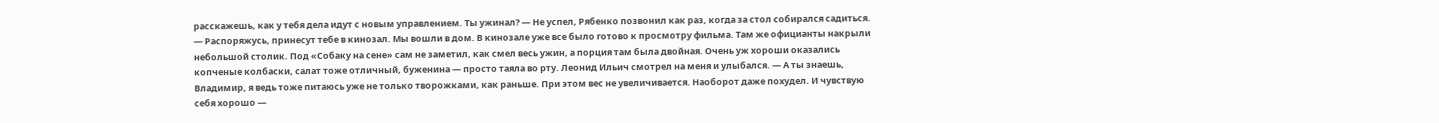расскажешь, как у тебя дела идут с новым управлением. Ты ужинал? — Не успел, Рябенко позвонил как раз, когда за стол собирался садиться. — Распоряжусь, принесут тебе в кинозал. Мы вошли в дом. В кинозале уже все было готово к просмотру фильма. Там же официанты накрыли небольшой столик. Под «Собаку на сене» сам не заметил, как смел весь ужин, а порция там была двойная. Очень уж хороши оказались копченые колбаски, салат тоже отличный, буженина — просто таяла во рту. Леонид Ильич смотрел на меня и улыбался. — А ты знаешь, Владимир, я ведь тоже питаюсь уже не только творожками, как раньше. При этом вес не увеличивается. Наоборот даже похудел. И чувствую себя хорошо —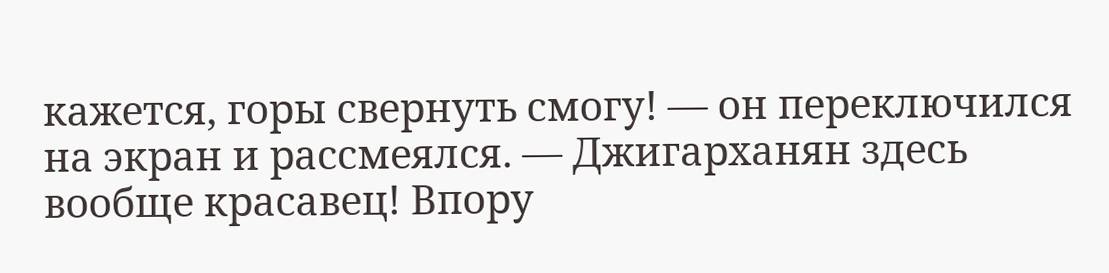кажется, горы свернуть смогу! — он переключился на экран и рассмеялся. — Джигарханян здесь вообще красавец! Впору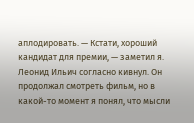аплодировать. — Кстати, хороший кандидат для премии, — заметил я. Леонид Ильич согласно кивнул. Он продолжал смотреть фильм, но в какой-то момент я понял, что мысли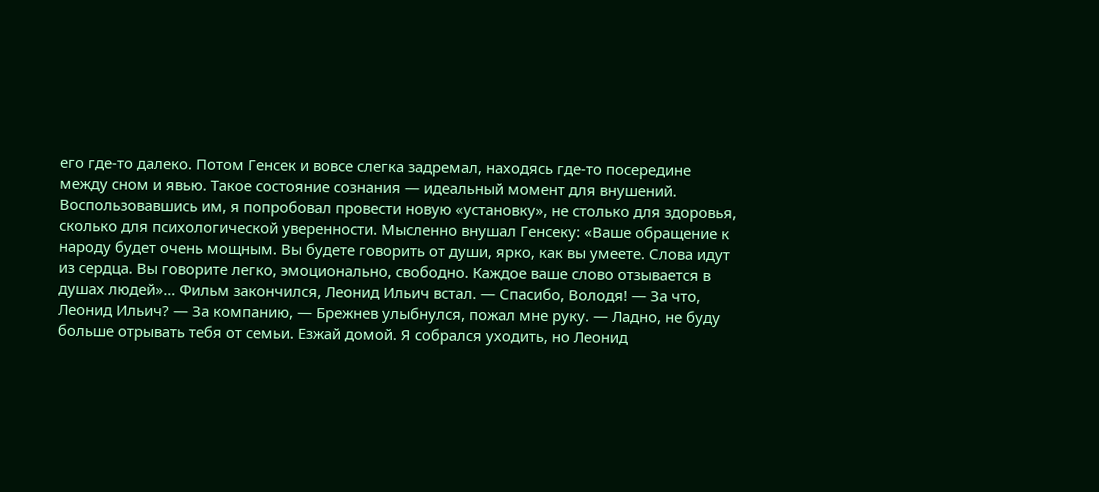его где-то далеко. Потом Генсек и вовсе слегка задремал, находясь где-то посередине между сном и явью. Такое состояние сознания — идеальный момент для внушений. Воспользовавшись им, я попробовал провести новую «установку», не столько для здоровья, сколько для психологической уверенности. Мысленно внушал Генсеку: «Ваше обращение к народу будет очень мощным. Вы будете говорить от души, ярко, как вы умеете. Слова идут из сердца. Вы говорите легко, эмоционально, свободно. Каждое ваше слово отзывается в душах людей»… Фильм закончился, Леонид Ильич встал. — Спасибо, Володя! — За что, Леонид Ильич? — За компанию, — Брежнев улыбнулся, пожал мне руку. — Ладно, не буду больше отрывать тебя от семьи. Езжай домой. Я собрался уходить, но Леонид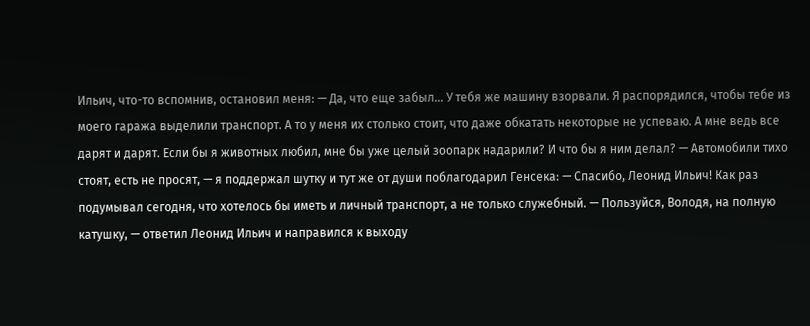Ильич, что-то вспомнив, остановил меня: — Да, что еще забыл… У тебя же машину взорвали. Я распорядился, чтобы тебе из моего гаража выделили транспорт. А то у меня их столько стоит, что даже обкатать некоторые не успеваю. А мне ведь все дарят и дарят. Если бы я животных любил, мне бы уже целый зоопарк надарили? И что бы я ним делал? — Автомобили тихо стоят, есть не просят, — я поддержал шутку и тут же от души поблагодарил Генсека: — Спасибо, Леонид Ильич! Как раз подумывал сегодня, что хотелось бы иметь и личный транспорт, а не только служебный. — Пользуйся, Володя, на полную катушку, — ответил Леонид Ильич и направился к выходу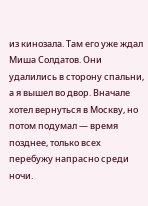из кинозала. Там его уже ждал Миша Солдатов. Они удалились в сторону спальни, а я вышел во двор. Вначале хотел вернуться в Москву, но потом подумал — время позднее, только всех перебужу напрасно среди ночи.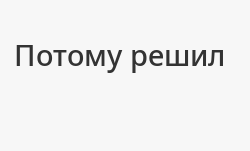Потому решил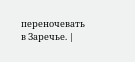переночевать в Заречье. |